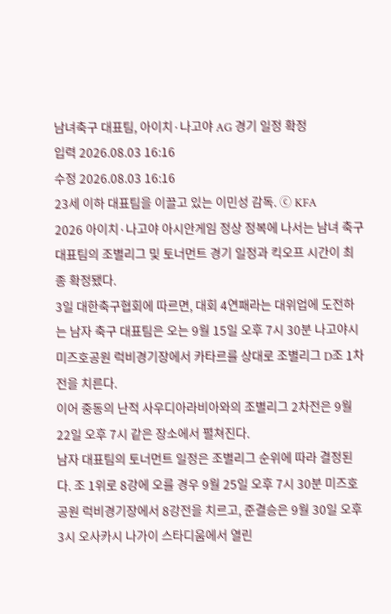남녀축구 대표팀, 아이치·나고야 AG 경기 일정 확정
입력 2026.08.03 16:16
수정 2026.08.03 16:16
23세 이하 대표팀을 이끌고 있는 이민성 감독. ⓒ KFA
2026 아이치·나고야 아시안게임 정상 정복에 나서는 남녀 축구 대표팀의 조별리그 및 토너먼트 경기 일정과 킥오프 시간이 최종 확정됐다.
3일 대한축구협회에 따르면, 대회 4연패라는 대위업에 도전하는 남자 축구 대표팀은 오는 9월 15일 오후 7시 30분 나고야시 미즈호공원 럭비경기장에서 카타르를 상대로 조별리그 D조 1차전을 치른다.
이어 중동의 난적 사우디아라비아와의 조별리그 2차전은 9월 22일 오후 7시 같은 장소에서 펼쳐진다.
남자 대표팀의 토너먼트 일정은 조별리그 순위에 따라 결정된다. 조 1위로 8강에 오를 경우 9월 25일 오후 7시 30분 미즈호공원 럭비경기장에서 8강전을 치르고, 준결승은 9월 30일 오후 3시 오사카시 나가이 스타디움에서 열린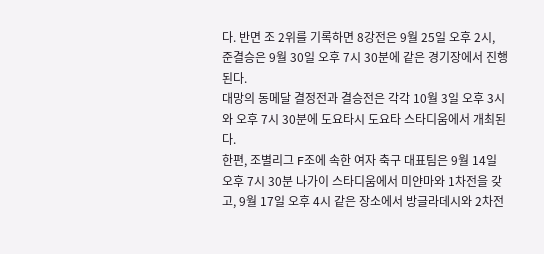다. 반면 조 2위를 기록하면 8강전은 9월 25일 오후 2시, 준결승은 9월 30일 오후 7시 30분에 같은 경기장에서 진행된다.
대망의 동메달 결정전과 결승전은 각각 10월 3일 오후 3시와 오후 7시 30분에 도요타시 도요타 스타디움에서 개최된다.
한편, 조별리그 F조에 속한 여자 축구 대표팀은 9월 14일 오후 7시 30분 나가이 스타디움에서 미얀마와 1차전을 갖고, 9월 17일 오후 4시 같은 장소에서 방글라데시와 2차전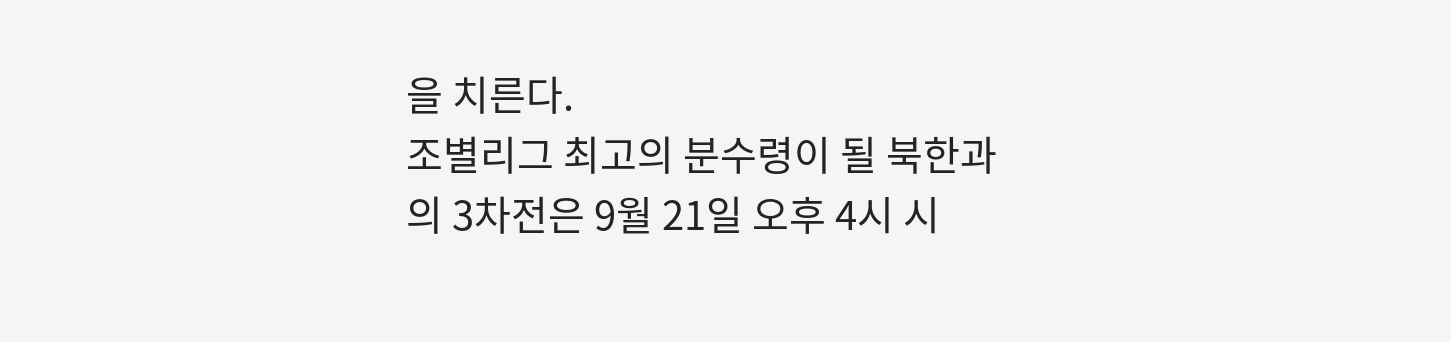을 치른다.
조별리그 최고의 분수령이 될 북한과의 3차전은 9월 21일 오후 4시 시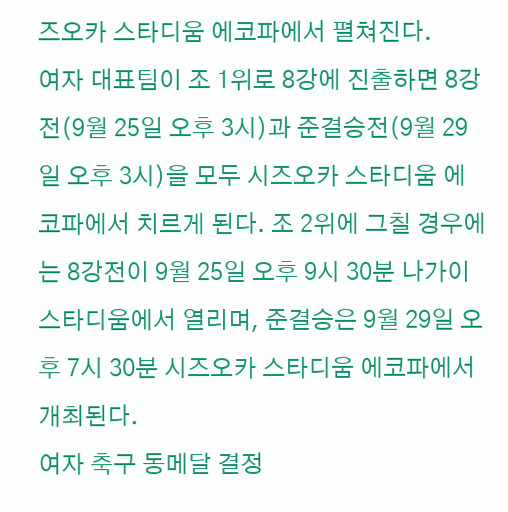즈오카 스타디움 에코파에서 펼쳐진다.
여자 대표팀이 조 1위로 8강에 진출하면 8강전(9월 25일 오후 3시)과 준결승전(9월 29일 오후 3시)을 모두 시즈오카 스타디움 에코파에서 치르게 된다. 조 2위에 그칠 경우에는 8강전이 9월 25일 오후 9시 30분 나가이 스타디움에서 열리며, 준결승은 9월 29일 오후 7시 30분 시즈오카 스타디움 에코파에서 개최된다.
여자 축구 동메달 결정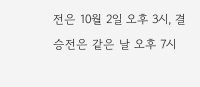전은 10월 2일 오후 3시, 결승전은 같은 날 오후 7시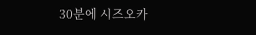30분에 시즈오카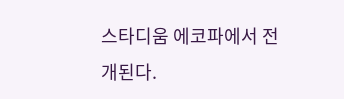스타디움 에코파에서 전개된다.